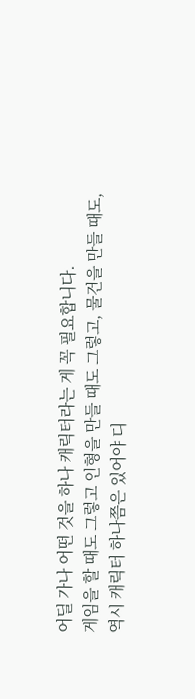어딜 가나 어떤 것을 하나 캐릭터라는 게 꼭 필요합니다.
게임을 할 때도 그렇고 인형을 만들 때도 그렇고, 물건을 만들 때도,
역시 캐릭터 하나쯤은 있어야 디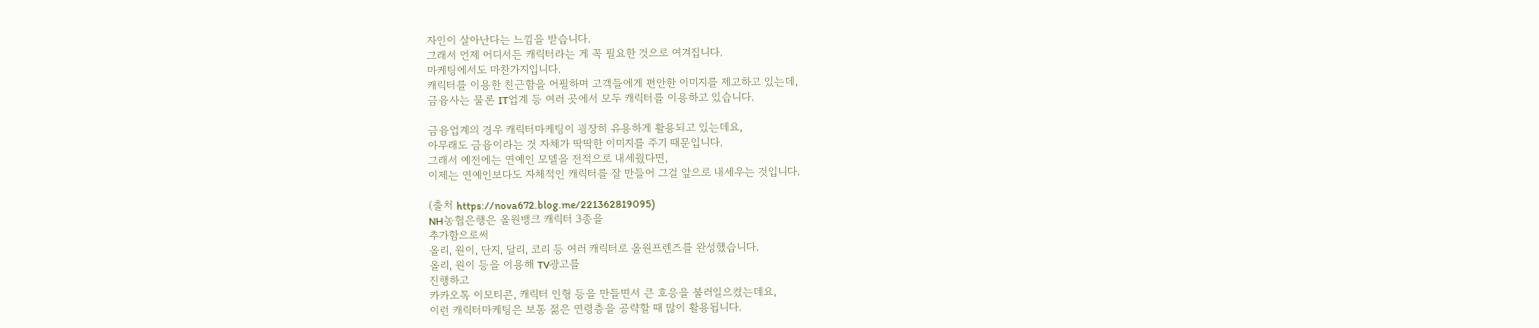자인이 살아난다는 느낌을 받습니다.
그래서 언제 어디서든 캐릭터라는 게 꼭 필요한 것으로 여겨집니다.
마케팅에서도 마찬가지입니다.
캐릭터를 이용한 친근함을 어필하며 고객들에게 편안한 이미지를 제고하고 있는데,
금융사는 물론 IT업계 등 여러 곳에서 모두 캐릭터를 이용하고 있습니다.

금융업계의 경우 캐릭터마케팅이 굉장히 유용하게 활용되고 있는데요,
아무래도 금융이라는 것 자체가 딱딱한 이미지를 주기 때문입니다.
그래서 예전에는 연예인 모델을 전적으로 내세웠다면,
이제는 연예인보다도 자체적인 캐릭터를 잘 만들어 그걸 앞으로 내세우는 것입니다.

(출처 https://nova672.blog.me/221362819095)
NH농협은행은 올원뱅크 캐릭터 3종을
추가함으로써
올리, 원이, 단지, 달리, 코리 등 여러 캐릭터로 올원프렌즈를 완성했습니다.
올리, 원이 등을 이용해 TV광고를
진행하고
카카오톡 이모티콘, 캐릭터 인형 등을 만들면서 큰 호응을 불러일으켰는데요,
이런 캐릭터마케팅은 보통 젊은 연령층을 공략할 때 많이 활용됩니다.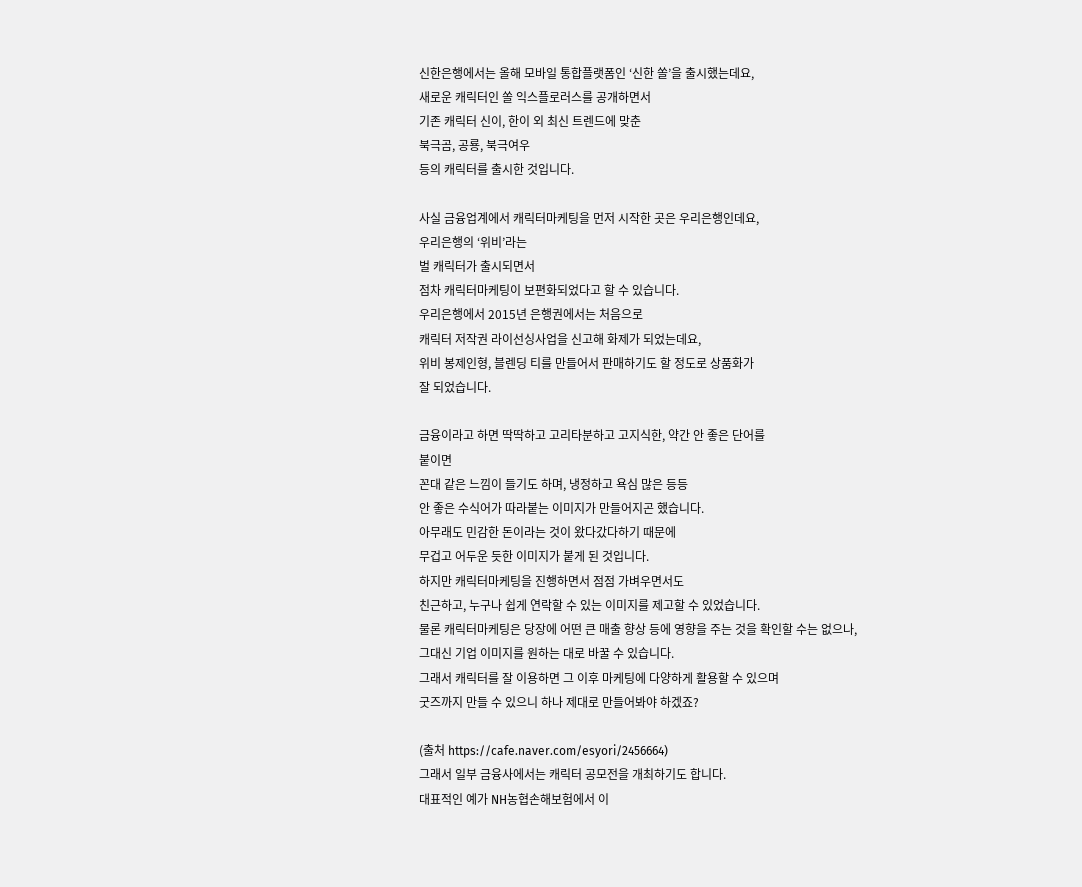신한은행에서는 올해 모바일 통합플랫폼인 ‘신한 쏠’을 출시했는데요,
새로운 캐릭터인 쏠 익스플로러스를 공개하면서
기존 캐릭터 신이, 한이 외 최신 트렌드에 맞춘
북극곰, 공룡, 북극여우
등의 캐릭터를 출시한 것입니다.

사실 금융업계에서 캐릭터마케팅을 먼저 시작한 곳은 우리은행인데요,
우리은행의 ‘위비’라는
벌 캐릭터가 출시되면서
점차 캐릭터마케팅이 보편화되었다고 할 수 있습니다.
우리은행에서 2015년 은행권에서는 처음으로
캐릭터 저작권 라이선싱사업을 신고해 화제가 되었는데요,
위비 봉제인형, 블렌딩 티를 만들어서 판매하기도 할 정도로 상품화가
잘 되었습니다.

금융이라고 하면 딱딱하고 고리타분하고 고지식한, 약간 안 좋은 단어를
붙이면
꼰대 같은 느낌이 들기도 하며, 냉정하고 욕심 많은 등등
안 좋은 수식어가 따라붙는 이미지가 만들어지곤 했습니다.
아무래도 민감한 돈이라는 것이 왔다갔다하기 때문에
무겁고 어두운 듯한 이미지가 붙게 된 것입니다.
하지만 캐릭터마케팅을 진행하면서 점점 가벼우면서도
친근하고, 누구나 쉽게 연락할 수 있는 이미지를 제고할 수 있었습니다.
물론 캐릭터마케팅은 당장에 어떤 큰 매출 향상 등에 영향을 주는 것을 확인할 수는 없으나,
그대신 기업 이미지를 원하는 대로 바꿀 수 있습니다.
그래서 캐릭터를 잘 이용하면 그 이후 마케팅에 다양하게 활용할 수 있으며
굿즈까지 만들 수 있으니 하나 제대로 만들어봐야 하겠죠?

(출처 https://cafe.naver.com/esyori/2456664)
그래서 일부 금융사에서는 캐릭터 공모전을 개최하기도 합니다.
대표적인 예가 NH농협손해보험에서 이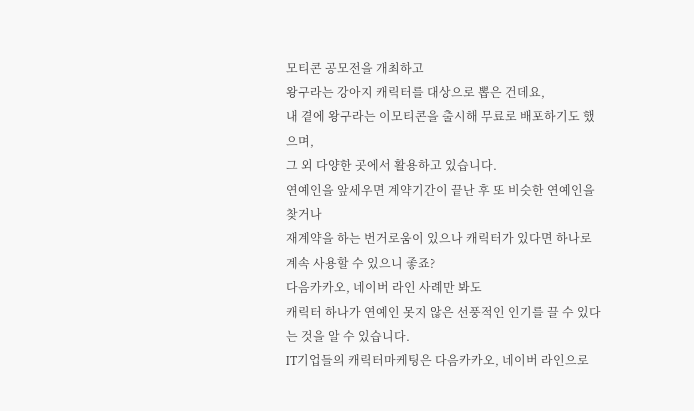모티콘 공모전을 개최하고
왕구라는 강아지 캐릭터를 대상으로 뽑은 건데요,
내 곁에 왕구라는 이모티콘을 출시해 무료로 배포하기도 했으며,
그 외 다양한 곳에서 활용하고 있습니다.
연예인을 앞세우면 계약기간이 끝난 후 또 비슷한 연예인을 찾거나
재계약을 하는 번거로움이 있으나 캐릭터가 있다면 하나로 계속 사용할 수 있으니 좋죠?
다음카카오, 네이버 라인 사례만 봐도
캐릭터 하나가 연예인 못지 않은 선풍적인 인기를 끌 수 있다는 것을 알 수 있습니다.
IT기업들의 캐릭터마케팅은 다음카카오, 네이버 라인으로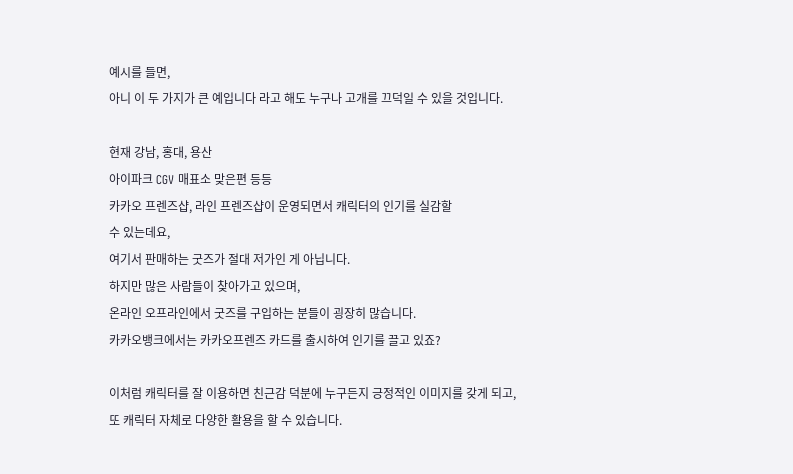예시를 들면,
아니 이 두 가지가 큰 예입니다 라고 해도 누구나 고개를 끄덕일 수 있을 것입니다.

현재 강남, 홍대, 용산
아이파크 CGV 매표소 맞은편 등등
카카오 프렌즈샵, 라인 프렌즈샵이 운영되면서 캐릭터의 인기를 실감할
수 있는데요,
여기서 판매하는 굿즈가 절대 저가인 게 아닙니다.
하지만 많은 사람들이 찾아가고 있으며,
온라인 오프라인에서 굿즈를 구입하는 분들이 굉장히 많습니다.
카카오뱅크에서는 카카오프렌즈 카드를 출시하여 인기를 끌고 있죠?

이처럼 캐릭터를 잘 이용하면 친근감 덕분에 누구든지 긍정적인 이미지를 갖게 되고,
또 캐릭터 자체로 다양한 활용을 할 수 있습니다.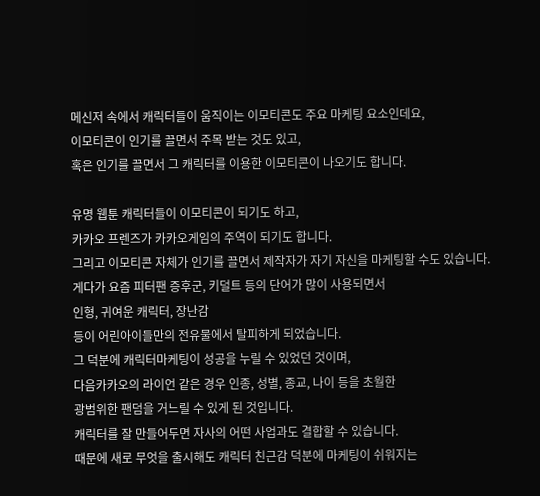메신저 속에서 캐릭터들이 움직이는 이모티콘도 주요 마케팅 요소인데요,
이모티콘이 인기를 끌면서 주목 받는 것도 있고,
혹은 인기를 끌면서 그 캐릭터를 이용한 이모티콘이 나오기도 합니다.

유명 웹툰 캐릭터들이 이모티콘이 되기도 하고,
카카오 프렌즈가 카카오게임의 주역이 되기도 합니다.
그리고 이모티콘 자체가 인기를 끌면서 제작자가 자기 자신을 마케팅할 수도 있습니다.
게다가 요즘 피터팬 증후군, 키덜트 등의 단어가 많이 사용되면서
인형, 귀여운 캐릭터, 장난감
등이 어린아이들만의 전유물에서 탈피하게 되었습니다.
그 덕분에 캐릭터마케팅이 성공을 누릴 수 있었던 것이며,
다음카카오의 라이언 같은 경우 인종, 성별, 종교, 나이 등을 초월한
광범위한 팬덤을 거느릴 수 있게 된 것입니다.
캐릭터를 잘 만들어두면 자사의 어떤 사업과도 결합할 수 있습니다.
때문에 새로 무엇을 출시해도 캐릭터 친근감 덕분에 마케팅이 쉬워지는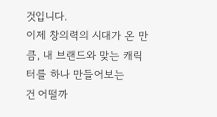것입니다.
이제 창의력의 시대가 온 만큼, 내 브랜드와 맞는 캐릭터를 하나 만들어보는
건 어떨까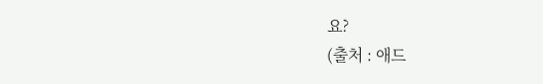요?
(출처 : 애드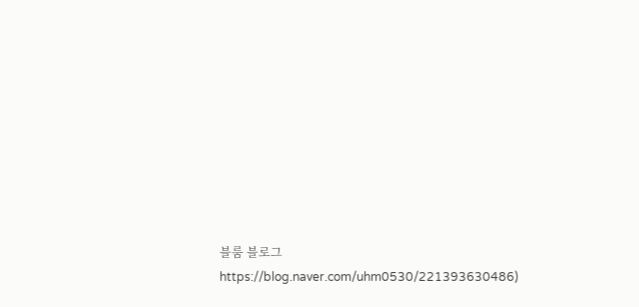블룸 블로그 https://blog.naver.com/uhm0530/221393630486)